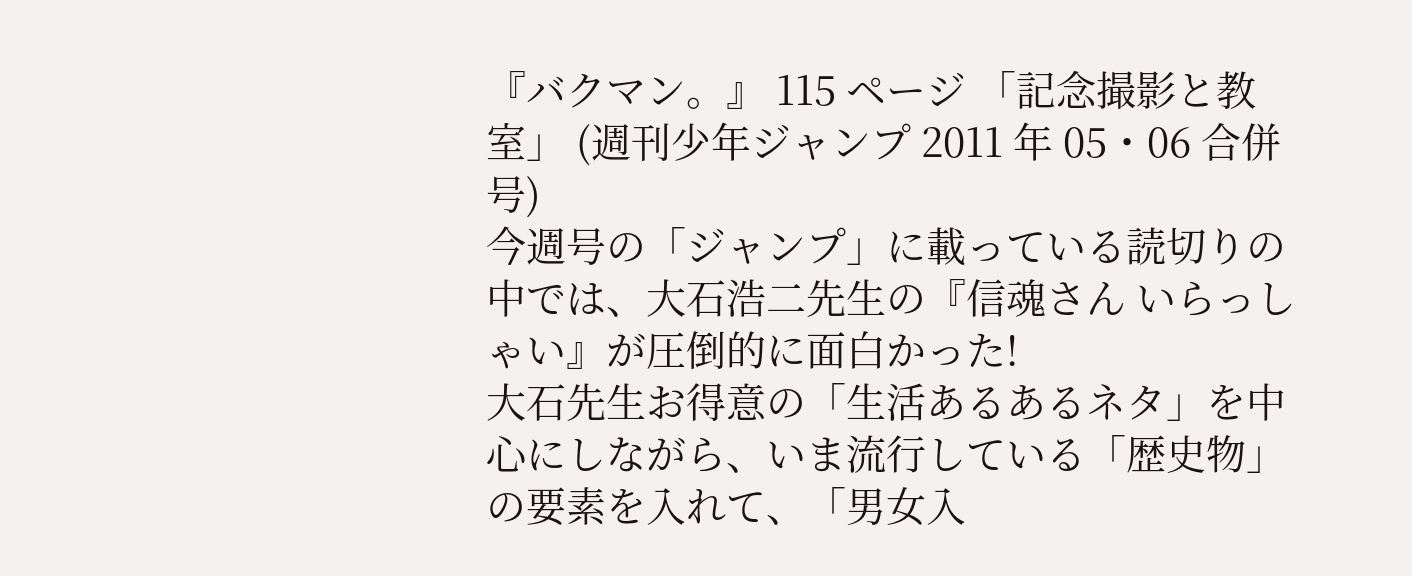『バクマン。』 115 ページ 「記念撮影と教室」 (週刊少年ジャンプ 2011 年 05・06 合併号)
今週号の「ジャンプ」に載っている読切りの中では、大石浩二先生の『信魂さん いらっしゃい』が圧倒的に面白かった!
大石先生お得意の「生活あるあるネタ」を中心にしながら、いま流行している「歴史物」の要素を入れて、「男女入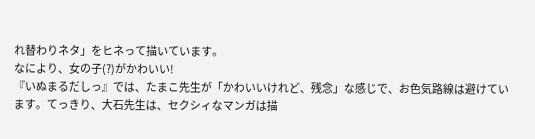れ替わりネタ」をヒネって描いています。
なにより、女の子(?)がかわいい!
『いぬまるだしっ』では、たまこ先生が「かわいいけれど、残念」な感じで、お色気路線は避けています。てっきり、大石先生は、セクシィなマンガは描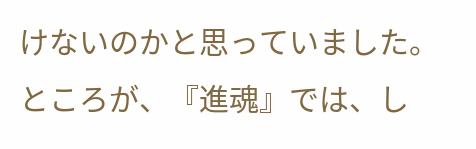けないのかと思っていました。
ところが、『進魂』では、し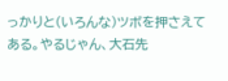っかりと(いろんな)ツボを押さえてある。やるじゃん、大石先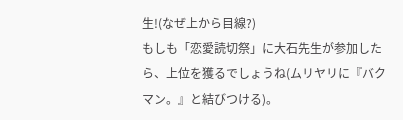生!(なぜ上から目線?)
もしも「恋愛読切祭」に大石先生が参加したら、上位を獲るでしょうね(ムリヤリに『バクマン。』と結びつける)。